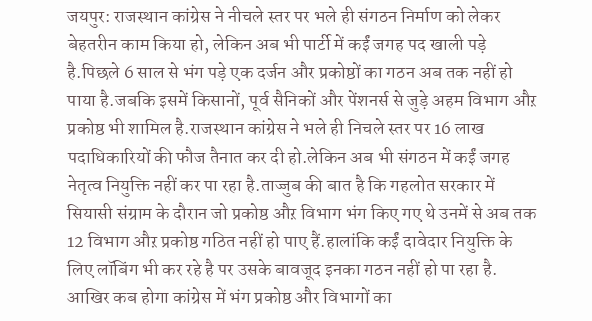जयपुर: राजस्थान कांग्रेस ने नीचले स्तर पर भले ही संगठन निर्माण को लेकर बेहतरीन काम किया हो, लेकिन अब भी पार्टी में कईं जगह पद खाली पड़े है.पिछले 6 साल से भंग पड़े एक दर्जन और प्रकोष्ठों का गठन अब तक नहीं हो पाया है.जबकि इसमें किसानों, पूर्व सैनिकों और पेंशनर्स से जुड़े अहम विभाग औऱ प्रकोष्ठ भी शामिल है.राजस्थान कांग्रेस ने भले ही निचले स्तर पर 16 लाख पदाधिकारियों की फौज तैनात कर दी हो.लेकिन अब भी संगठन में कईं जगह नेतृत्व नियुक्ति नहीं कर पा रहा है.ताज्जुब की बात है कि गहलोत सरकार में सियासी संग्राम के दौरान जो प्रकोष्ठ औऱ विभाग भंग किए गए थे उनमें से अब तक 12 विभाग औऱ प्रकोष्ठ गठित नहीं हो पाए हैं.हालांकि कईं दावेदार नियुक्ति के लिए लॉबिंग भी कर रहे है पर उसके बावजूद इनका गठन नहीं हो पा रहा है.
आखिर कब होगा कांग्रेस में भंग प्रकोष्ठ और विभागों का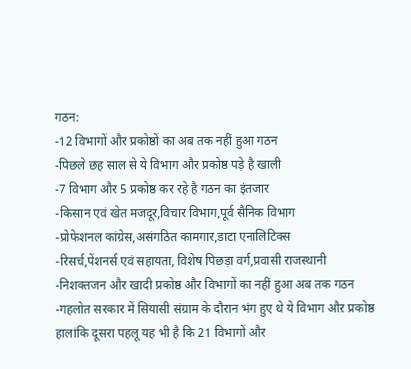गठन:
-12 विभागों और प्रकोष्ठों का अब तक नहीं हुआ गठन
-पिछले छह साल से ये विभाग और प्रकोष्ठ पड़े है खाली
-7 विभाग और 5 प्रकोष्ठ कर रहे है गठन का इंतजार
-किसान एवं खेत मजदूर,विचार विभाग,पूर्व सैनिक विभाग
-प्रोफेशनल कांग्रेस,असंगठित कामगार,डाटा एनालिटिक्स
-रिसर्च,पेंशनर्स एवं सहायता, विशेष पिछड़ा वर्ग,प्रवासी राजस्थानी
-निशक्तजन और खादी प्रकोष्ठ और विभागों का नहीं हुआ अब तक गठन
-गहलोत सरकार में सियासी संग्राम के दौरान भंग हुए थे ये विभाग औऱ प्रकोष्ठ
हालांकि दूसरा पहलू यह भी है कि 21 विभागों और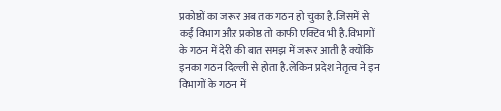प्रकोष्ठों का जरूर अब तक गठन हो चुका है.जिसमें से कईं विभाग औऱ प्रकोष्ठ तो काफी एक्टिव भी है.विभागों के गठन में देरी की बात समझ में जरूर आती है क्योंकि इनका गठन दिल्ली से होता है.लेकिन प्रदेश नेतृत्व ने इन विभागों के गठन में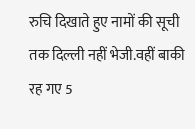रुचि दिखाते हुए नामों की सूची तक दिल्ली नहीं भेजी.वहीं बाकी रह गए 5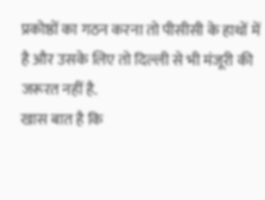प्रकोष्ठों का गठन करना तो पीसीसी के हाथों में है और उसके लिए तो दिल्ली से भी मंजूरी की जरूरत नहीं है.
खास बात है कि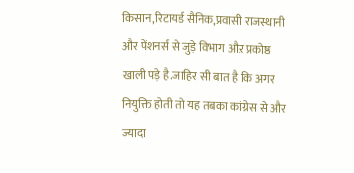किसान,रिटायर्ड सैनिक,प्रवासी राजस्थानी और पेंशनर्स से जुड़े विभाग औऱ प्रकोष्ठ खाली पड़े है.जाहिर सी बात है कि अगर नियुक्ति होती तो यह तबका कांग्रेस से और ज्यादा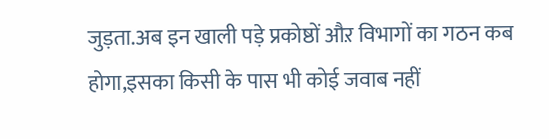जुड़ता.अब इन खाली पड़े प्रकोष्ठों औऱ विभागों का गठन कब होगा,इसका किसी के पास भी कोई जवाब नहीं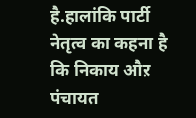है.हालांकि पार्टी नेतृत्व का कहना है कि निकाय औऱ पंचायत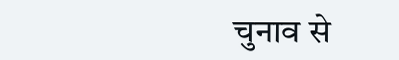चुनाव से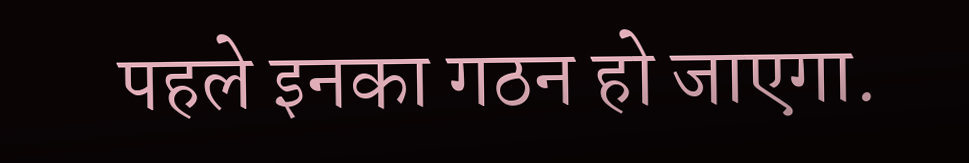पहले इनका गठन हो जाएगा.